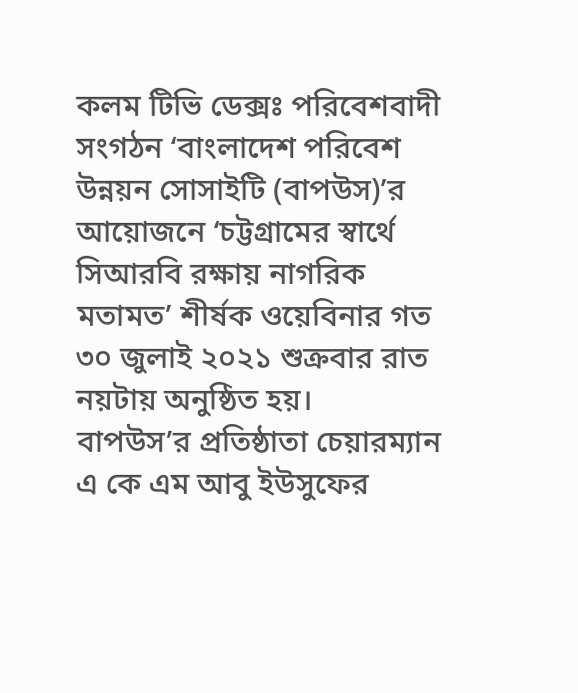কলম টিভি ডেক্সঃ পরিবেশবাদী সংগঠন ‘বাংলাদেশ পরিবেশ উন্নয়ন সোসাইটি (বাপউস)’র আয়োজনে ‘চট্টগ্রামের স্বার্থে সিআরবি রক্ষায় নাগরিক মতামত’ শীর্ষক ওয়েবিনার গত ৩০ জুলাই ২০২১ শুক্রবার রাত নয়টায় অনুষ্ঠিত হয়।
বাপউস’র প্রতিষ্ঠাতা চেয়ারম্যান এ কে এম আবু ইউসুফের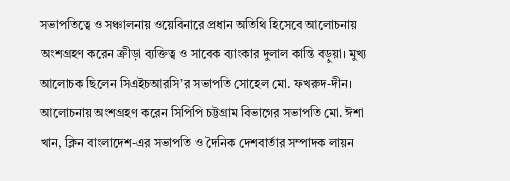সভাপতিত্বে ও সঞ্চালনায় ওয়েবিনারে প্রধান অতিথি হিসেবে আলোচনায় অংশগ্রহণ করেন ক্রীড়া ব্যক্তিত্ব ও সাবেক ব্যাংকার দুলাল কান্তি বড়ুয়া। মুখ্য আলোচক ছিলেন সিএইচআরসি’র সভাপতি সোহেল মো. ফখরুদ-দীন। আলোচনায় অংশগ্রহণ করেন সিপিপি চট্টগ্রাম বিভাগের সভাপতি মো. ঈশা খান, ক্লিন বাংলাদেশ-এর সভাপতি ও দৈনিক দেশবার্তার সম্পাদক লায়ন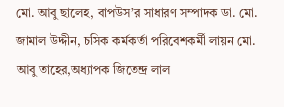মো. আবু ছালেহ, বাপউস’র সাধারণ সম্পাদক ডা. মো. জামাল উদ্দীন, চসিক কর্মকর্তা পরিবেশকর্মী লায়ন মো. আবু তাহের,অধ্যাপক জিতেন্দ্র লাল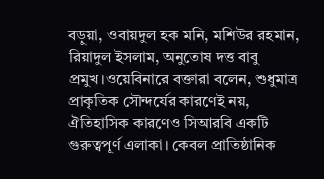বড়ুয়া, ওবায়দুল হক মনি, মশিউর রহমান, রিয়াদুল ইসলাম, অনুতোষ দত্ত বাবু প্রমুখ।ওয়েবিনারে বক্তারা বলেন, শুধুমাত্র প্রাকৃতিক সৌন্দর্যের কারণেই নয়, ঐতিহাসিক কারণেও সিআরবি একটি গুরুত্বপূর্ণ এলাকা। কেবল প্রাতিষ্ঠানিক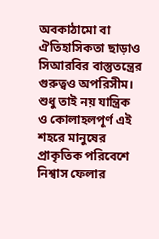অবকাঠামো বা ঐতিহাসিকতা ছাড়াও সিআরবির বাস্তুতন্ত্রের গুরুত্বও অপরিসীম। শুধু তাই নয় যান্ত্রিক ও কোলাহলপূর্ণ এই শহরে মানুষের প্রাকৃতিক পরিবেশে নিশ্বাস ফেলার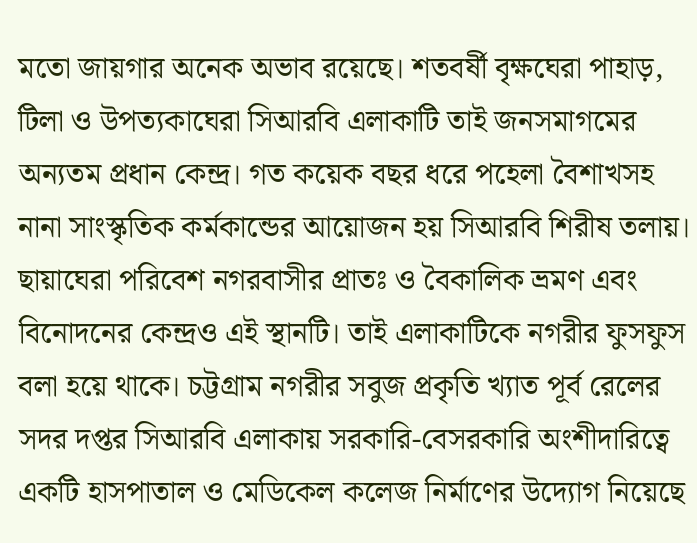মতো জায়গার অনেক অভাব রয়েছে। শতবর্ষী বৃক্ষঘেরা পাহাড়, টিলা ও উপত্যকাঘেরা সিআরবি এলাকাটি তাই জনসমাগমের অন্যতম প্রধান কেন্দ্র। গত কয়েক বছর ধরে পহেলা বৈশাখসহ নানা সাংস্কৃতিক কর্মকান্ডের আয়োজন হয় সিআরবি শিরীষ তলায়। ছায়াঘেরা পরিবেশ নগরবাসীর প্রাতঃ ও বৈকালিক ভ্রমণ এবং বিনোদনের কেন্দ্রও এই স্থানটি। তাই এলাকাটিকে নগরীর ফুসফুস বলা হয়ে থাকে। চট্টগ্রাম নগরীর সবুজ প্রকৃতি খ্যাত পূর্ব রেলের সদর দপ্তর সিআরবি এলাকায় সরকারি-বেসরকারি অংশীদারিত্বে একটি হাসপাতাল ও মেডিকেল কলেজ নির্মাণের উদ্যোগ নিয়েছে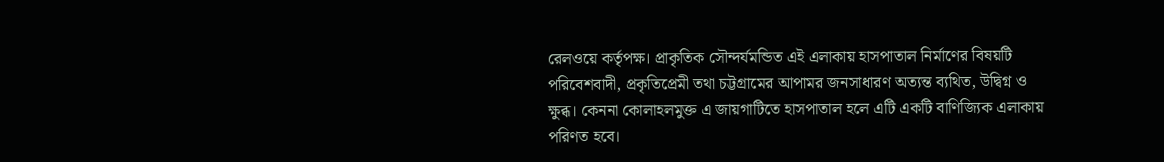রেলওয়ে কর্তৃপক্ষ। প্রাকৃতিক সৌন্দর্যমন্ডিত এই এলাকায় হাসপাতাল নির্মাণের বিষয়টি পরিবেশবাদী, প্রকৃতিপ্রেমী তথা চট্টগ্রামের আপামর জনসাধারণ অত্যন্ত ব্যথিত, উদ্বিগ্ন ও ক্ষুব্ধ। কেননা কোলাহলমুক্ত এ জায়গাটিতে হাসপাতাল হলে এটি একটি বাণিজ্যিক এলাকায় পরিণত হবে।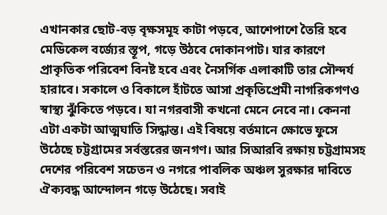এখানকার ছোট-বড় বৃক্ষসমূহ কাটা পড়বে, আশেপাশে তৈরি হবে মেডিকেল বর্জ্যের স্তূপ, গড়ে উঠবে দোকানপাট। যার কারণে প্রাকৃতিক পরিবেশ বিনষ্ট হবে এবং নৈসর্গিক এলাকাটি তার সৌন্দর্য হারাবে। সকালে ও বিকালে হাঁটতে আসা প্রকৃতিপ্রেমী নাগরিকগণও স্বাস্থ্য ঝুঁকিতে পড়বে। যা নগরবাসী কখনো মেনে নেবে না। কেননা এটা একটা আত্মঘাতি সিদ্ধান্ত। এই বিষয়ে বর্তমানে ক্ষোভে ফুসে উঠেছে চট্টগ্রামের সর্বস্তরের জনগণ। আর সিআরবি রক্ষায় চট্টগ্রামসহ দেশের পরিবেশ সচেতন ও নগরে পাবলিক অঞ্চল সুরক্ষার দাবিতে ঐক্যবদ্ধ আন্দোলন গড়ে উঠেছে। সবাই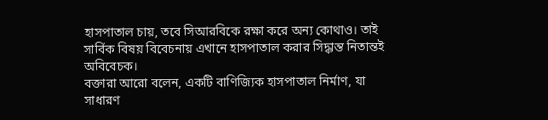হাসপাতাল চায়, তবে সিআরবিকে রক্ষা করে অন্য কোথাও। তাই সার্বিক বিষয় বিবেচনায় এখানে হাসপাতাল করার সিদ্ধান্ত নিতান্তই অবিবেচক।
বক্তারা আরো বলেন, একটি বাণিজ্যিক হাসপাতাল নির্মাণ, যা সাধারণ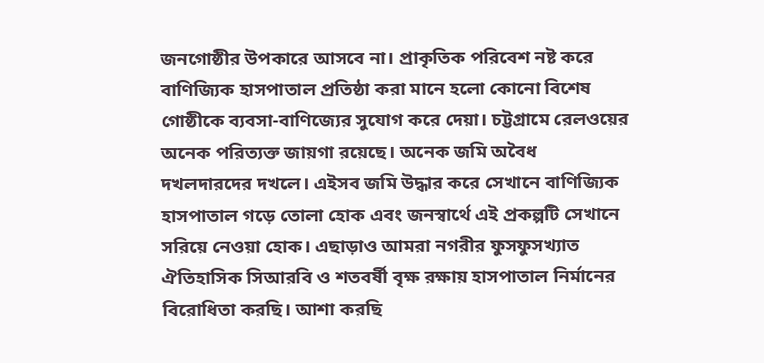জনগোষ্ঠীর উপকারে আসবে না। প্রাকৃতিক পরিবেশ নষ্ট করে বাণিজ্যিক হাসপাতাল প্রতিষ্ঠা করা মানে হলো কোনো বিশেষ গোষ্ঠীকে ব্যবসা-বাণিজ্যের সুযোগ করে দেয়া। চট্টগ্রামে রেলওয়ের অনেক পরিত্যক্ত জায়গা রয়েছে। অনেক জমি অবৈধ দখলদারদের দখলে। এইসব জমি উদ্ধার করে সেখানে বাণিজ্যিক হাসপাতাল গড়ে তোলা হোক এবং জনস্বার্থে এই প্রকল্পটি সেখানে সরিয়ে নেওয়া হোক। এছাড়াও আমরা নগরীর ফুসফুসখ্যাত ঐতিহাসিক সিআরবি ও শতবর্ষী বৃক্ষ রক্ষায় হাসপাতাল নির্মানের বিরোধিতা করছি। আশা করছি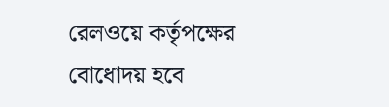রেলওয়ে কর্তৃপক্ষের বোধোদয় হবে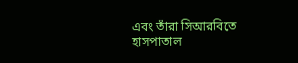এবং তাঁরা সিআরবিতে হাসপাতাল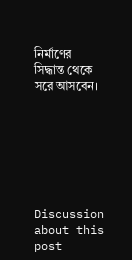নির্মাণের সিদ্ধান্ত থেকে সরে আসবেন।







Discussion about this post